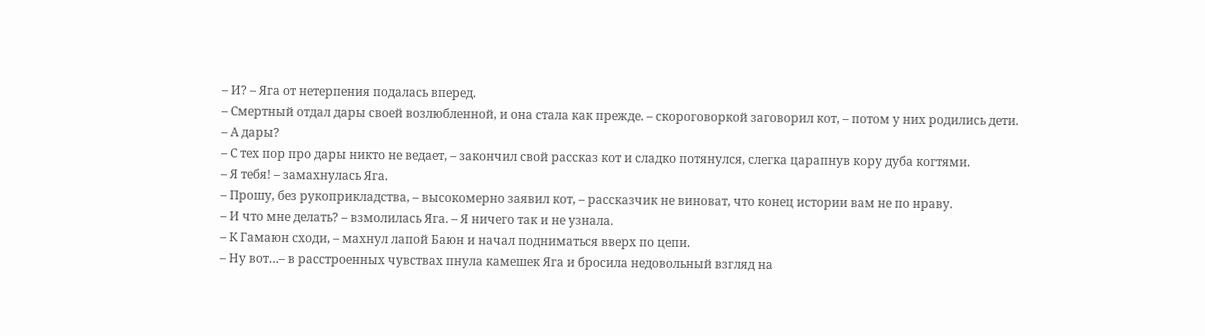– И? – Яга от нетерпения подалась вперед.
– Смертный отдал дары своей возлюбленной, и она стала как прежде. – скороговоркой заговорил кот, – потом у них родились дети.
– А дары?
– С тех пор про дары никто не ведает, – закончил свой рассказ кот и сладко потянулся, слегка царапнув кору дуба когтями.
– Я тебя! – замахнулась Яга.
– Прошу, без рукоприкладства, – высокомерно заявил кот, – рассказчик не виноват, что конец истории вам не по нраву.
– И что мне делать? – взмолилась Яга. – Я ничего так и не узнала.
– К Гамаюн сходи, – махнул лапой Баюн и начал подниматься вверх по цепи.
– Ну вот…– в расстроенных чувствах пнула камешек Яга и бросила недовольный взгляд на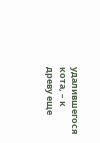удалившегося кота, – к древу еще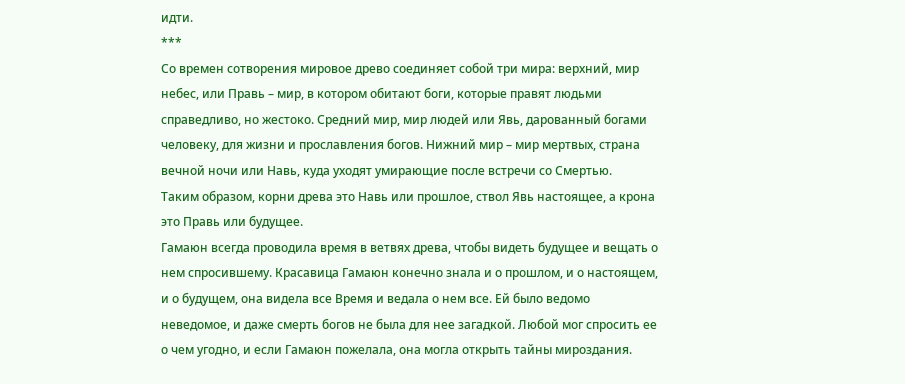идти.
***
Со времен сотворения мировое древо соединяет собой три мира: верхний, мир небес, или Правь – мир, в котором обитают боги, которые правят людьми справедливо, но жестоко. Средний мир, мир людей или Явь, дарованный богами человеку, для жизни и прославления богов. Нижний мир – мир мертвых, страна вечной ночи или Навь, куда уходят умирающие после встречи со Смертью.
Таким образом, корни древа это Навь или прошлое, ствол Явь настоящее, а крона это Правь или будущее.
Гамаюн всегда проводила время в ветвях древа, чтобы видеть будущее и вещать о нем спросившему. Красавица Гамаюн конечно знала и о прошлом, и о настоящем, и о будущем, она видела все Время и ведала о нем все. Ей было ведомо неведомое, и даже смерть богов не была для нее загадкой. Любой мог спросить ее о чем угодно, и если Гамаюн пожелала, она могла открыть тайны мироздания.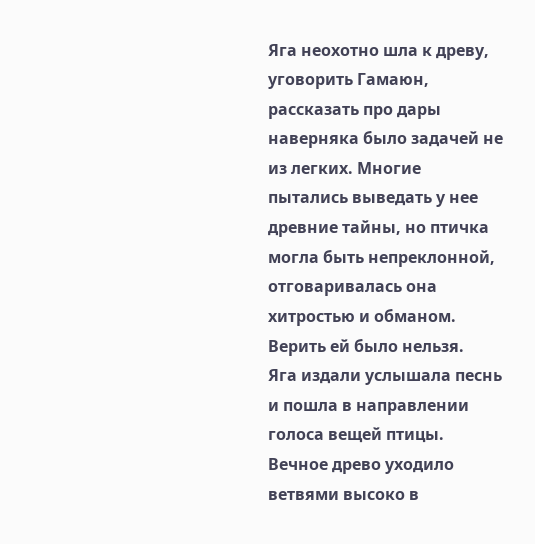Яга неохотно шла к древу, уговорить Гамаюн, рассказать про дары наверняка было задачей не из легких. Многие пытались выведать у нее древние тайны, но птичка могла быть непреклонной, отговаривалась она хитростью и обманом. Верить ей было нельзя.
Яга издали услышала песнь и пошла в направлении голоса вещей птицы. Вечное древо уходило ветвями высоко в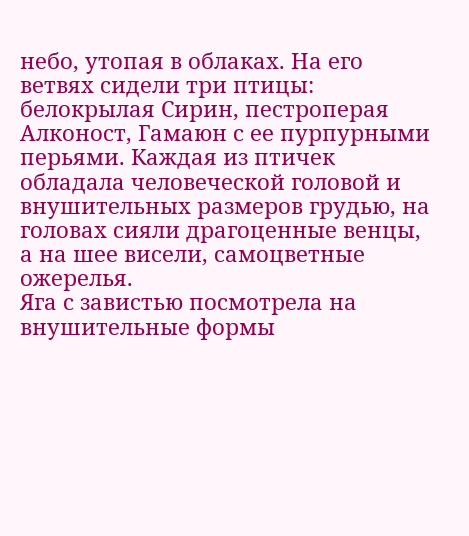небо, утопая в облаках. На его ветвях сидели три птицы: белокрылая Сирин, пестроперая Алконост, Гамаюн с ее пурпурными перьями. Каждая из птичек обладала человеческой головой и внушительных размеров грудью, на головах сияли драгоценные венцы, а на шее висели, самоцветные ожерелья.
Яга с завистью посмотрела на внушительные формы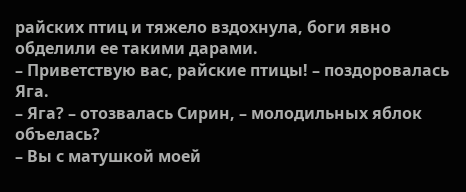райских птиц и тяжело вздохнула, боги явно обделили ее такими дарами.
– Приветствую вас, райские птицы! – поздоровалась Яга.
– Яга? – отозвалась Сирин, – молодильных яблок объелась?
– Вы с матушкой моей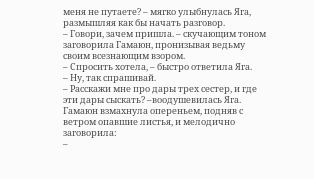меня не путаете? – мягко улыбнулась Яга, размышляя как бы начать разговор.
– Говори, зачем пришла. – скучающим тоном заговорила Гамаюн, пронизывая ведьму своим всезнающим взором.
– Спросить хотела, – быстро ответила Яга.
– Ну, так спрашивай.
– Расскажи мне про дары трех сестер, и где эти дары сыскать? –воодушевилась Яга. Гамаюн взмахнула опереньем, подняв с ветром опавшие листья, и мелодично заговорила:
–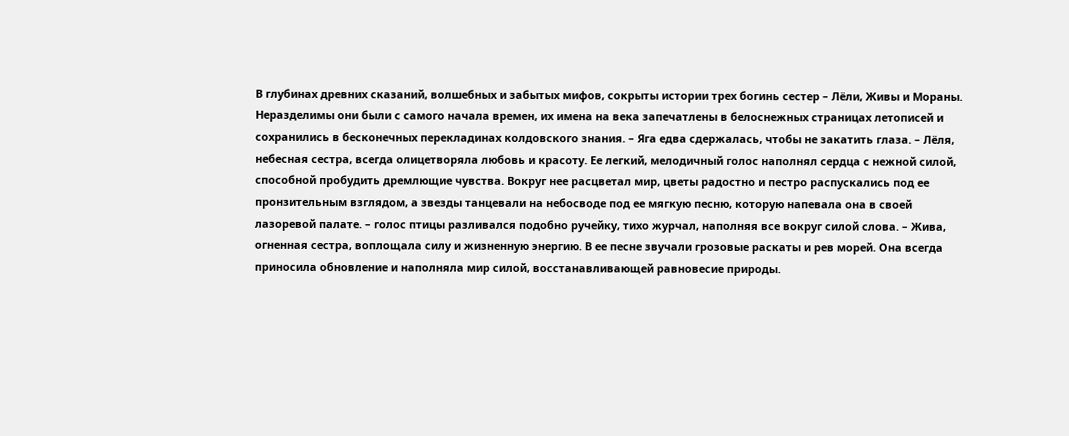В глубинах древних сказаний, волшебных и забытых мифов, сокрыты истории трех богинь сестер – Лёли, Живы и Мораны. Неразделимы они были с самого начала времен, их имена на века запечатлены в белоснежных страницах летописей и сохранились в бесконечных перекладинах колдовского знания. – Яга едва сдержалась, чтобы не закатить глаза. – Лёля, небесная сестра, всегда олицетворяла любовь и красоту. Ее легкий, мелодичный голос наполнял сердца с нежной силой, способной пробудить дремлющие чувства. Вокруг нее расцветал мир, цветы радостно и пестро распускались под ее пронзительным взглядом, а звезды танцевали на небосводе под ее мягкую песню, которую напевала она в своей лазоревой палате. – голос птицы разливался подобно ручейку, тихо журчал, наполняя все вокруг силой слова. – Жива, огненная сестра, воплощала силу и жизненную энергию. В ее песне звучали грозовые раскаты и рев морей. Она всегда приносила обновление и наполняла мир силой, восстанавливающей равновесие природы.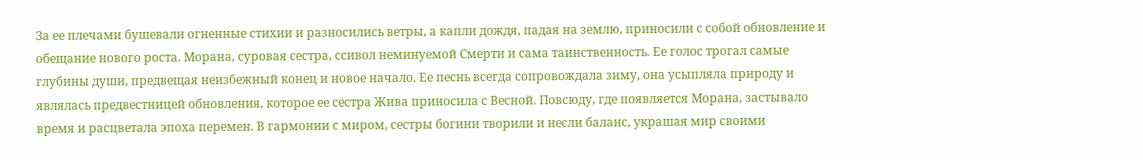За ее плечами бушевали огненные стихии и разносились ветры, а капли дождя, падая на землю, приносили с собой обновление и обещание нового роста. Морана, суровая сестра, ссивол неминуемой Смерти и сама таинственность. Ее голос трогал самые глубины души, предвещая неизбежный конец и новое начало. Ее песнь всегда сопровождала зиму, она усыпляла природу и являлась предвестницей обновления, которое ее сестра Жива приносила с Весной. Повсюду, где появляется Морана, застывало время и расцветала эпоха перемен. В гармонии с миром, сестры богини творили и несли баланс, украшая мир своими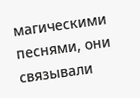магическими песнями, они связывали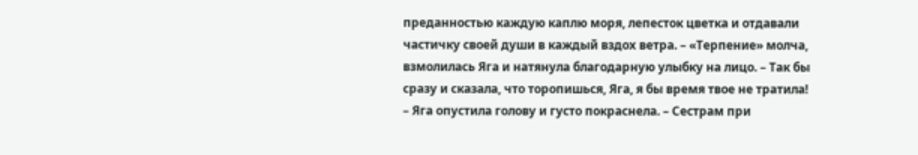преданностью каждую каплю моря, лепесток цветка и отдавали частичку своей души в каждый вздох ветра. – «Терпение» молча, взмолилась Яга и натянула благодарную улыбку на лицо. – Так бы сразу и сказала, что торопишься, Яга, я бы время твое не тратила! – Яга опустила голову и густо покраснела. – Сестрам при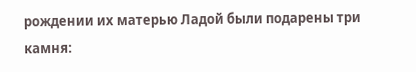рождении их матерью Ладой были подарены три камня: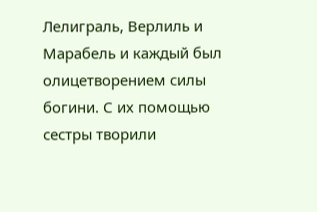Лелиграль, Верлиль и Марабель и каждый был олицетворением силы богини. С их помощью сестры творили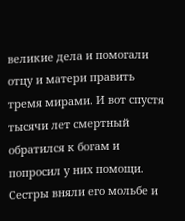великие дела и помогали отцу и матери править тремя мирами. И вот спустя тысячи лет смертный обратился к богам и попросил у них помощи. Сестры вняли его мольбе и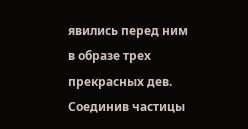явились перед ним в образе трех прекрасных дев. Соединив частицы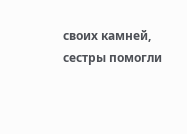своих камней, сестры помогли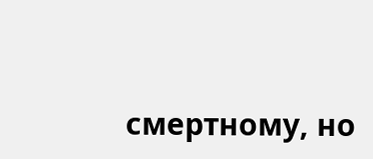смертному, но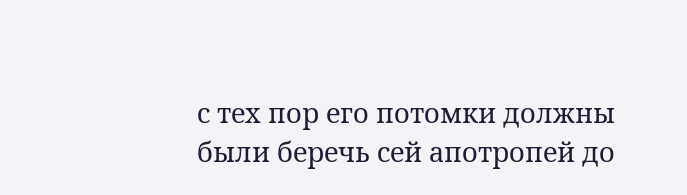с тех пор его потомки должны были беречь сей апотропей до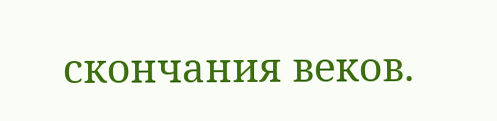скончания веков.